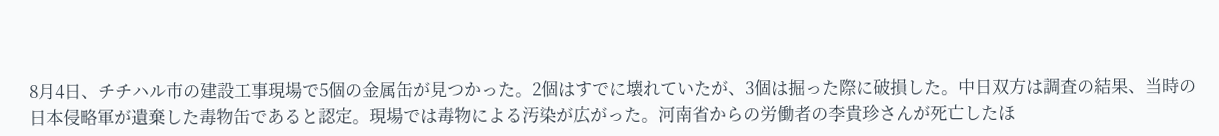8月4日、チチハル市の建設工事現場で5個の金属缶が見つかった。2個はすでに壊れていたが、3個は掘った際に破損した。中日双方は調査の結果、当時の日本侵略軍が遺棄した毒物缶であると認定。現場では毒物による汚染が広がった。河南省からの労働者の李貴珍さんが死亡したほ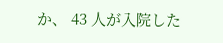か、 43 人が入院した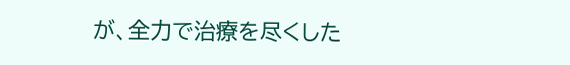が、全力で治療を尽くした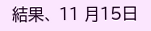結果、 11 月15日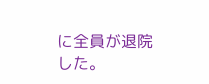に全員が退院した。